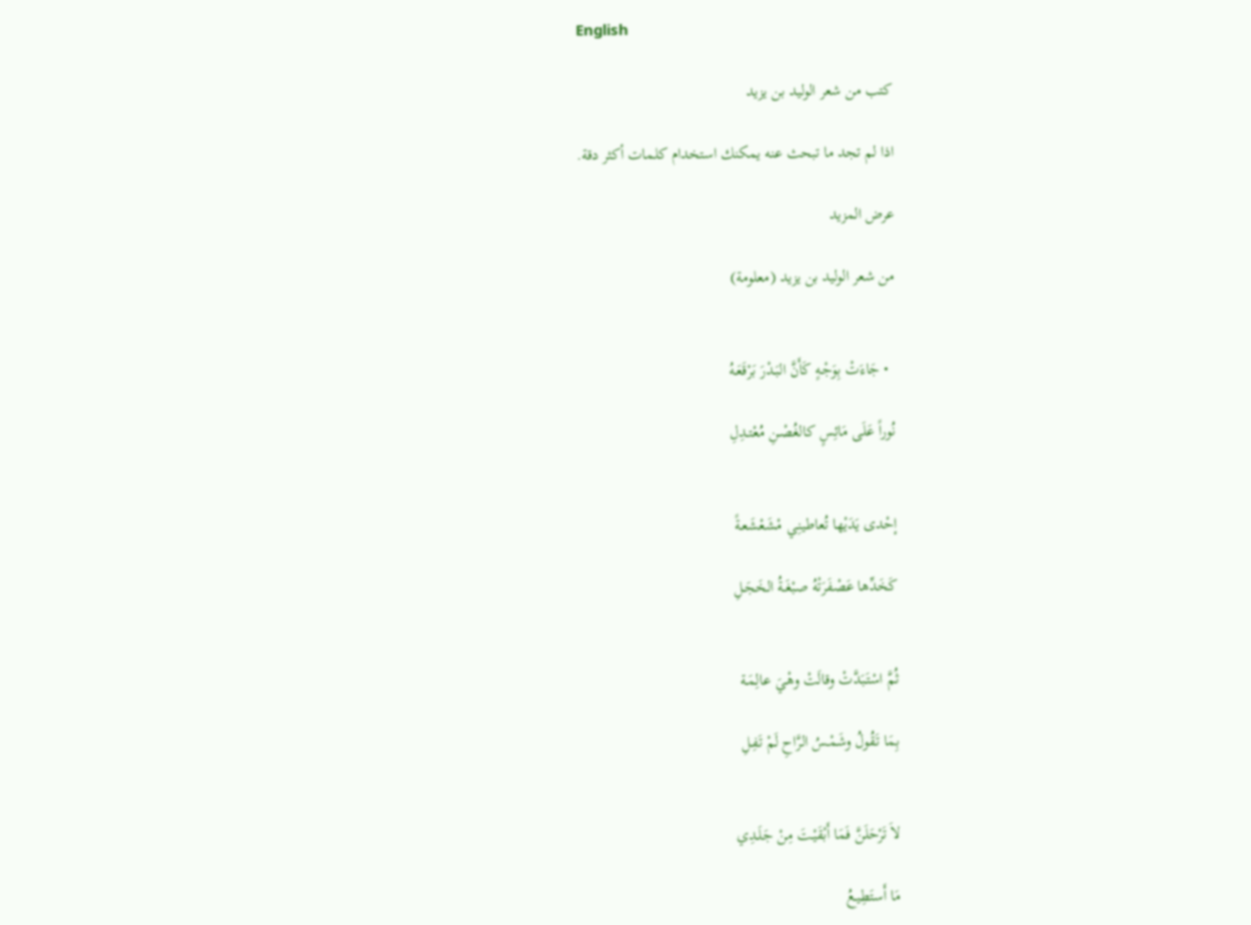English

كتب من شعر الوليد بن يزيد

اذا لم تجد ما تبحث عنه يمكنك استخدام كلمات أكثر دقة.

عرض المزيد

من شعر الوليد بن يزيد (معلومة)


  • جَاءَتْ بِوَجْـهٍ كَأَنَّ البَـدْرَ بَرْقَعَـهُ

نُوراً عَلَى مَائِسٍ كالغُصْـنِ مُعْتـدِلِ


إحْدى يَدَيْها تُعاطينِـي مْشَعْشَعـةً

كَخَدِّها عَصْفَرَتْهُ صبْغَـةُ الخَجَـلِ


ثُمَّ اسْتَبَدَّتْ وقالَتْ وهْـيَ عالِمَـة

بِمَا تَقُولُ وشَمْـسُ الرَّاحِ لَمْ تَفِـلِ


لاَ تَرْحَلَنَّ فَمَا أَبْقَيْـتَ مِنْ جَلَـدِي

مَا أَستَطِيـعُ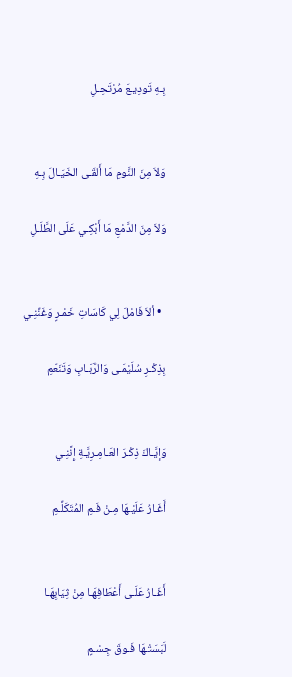بِـهِ تَودِيـعَ مُرْتَحِـلِ


وَلاَ مِنَ النَّومِ مَا أَلقَـى الخَيَـالَ بِـهِ

وَلاَ مِنَ الدَّمْعِ مَا أَبْكِـي عَلَى الطَّلَـلِ


  • ألاَ فَامْلَ لِي كَاسَاتِ خَمْـرٍ وَغَنِّنِـي

بِذِكْـرِ سُلَيْمَـى وَالرَّبَـابِ وَتَنَعّمِ


وَإيَّـاكَ ذِكْـرَ العَـامِـرِيَّـةِ إِنَّنِـي

أَغَـارُ عَلَيْـهَا مِـنْ فَـمِ المُتَكَلِّـمِ


أَغَـارُ عَلَـى أَعْطَافِهَـا مِنْ ثِيَابِهَـا

لَبَسَتْـهَا فَـوقَ جِسْـمٍ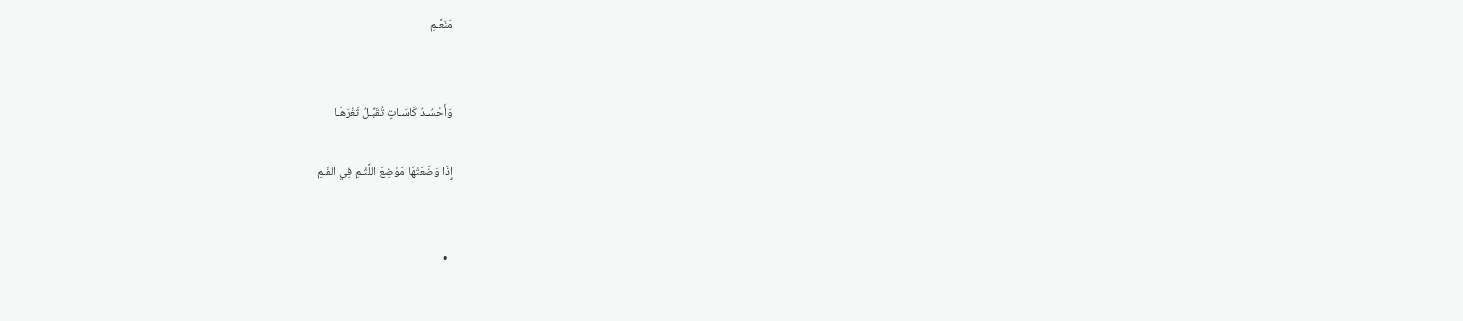مَنَعَّـمِ


وَأَحْسُـدُ كَاسَـاتٍ تُقَبِّـلُ ثَغْرَهَـا

إِذَا وَضَعَتْهَا مَوْضِعَ اللَّثْـمِ فِي الفَـمِ


  •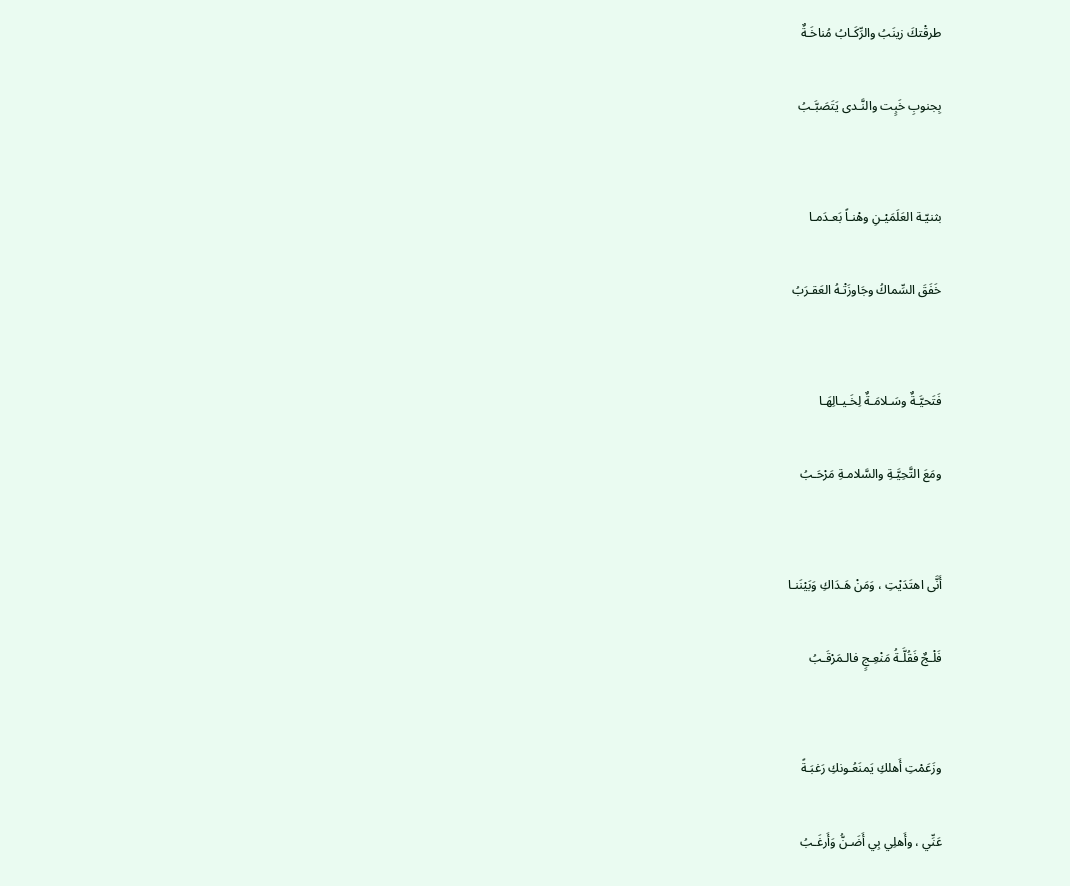طرقْتكَ زينَبُ والرِّكَـابُ مُناخَـةٌ

بِجنوبِ خَبٍت والنَّـدى يَتَصَبَّـبُ


بثنيّـة العَلَمَيْـنِ وهْنـاً بَعـدَمـا

خَفَقَ السِّماكُ وجَاوزَتْـهُ العَقـرَبُ


فَتَحيَّـةٌ وسَـلامَـةٌ لِخَـيـالِهَـا

ومَعَ التَّحِيَّـةِ والسَّلامـةِ مَرْحَـبُ


أَنَّى اهتَدَيْتِ ، وَمَنْ هَـدَاكِ وَبَيْنَنـا

فَلْـجٌ فَقُلَّـةُ مَنْعِـجٍ فالـمَرْقَـبُ


وزَعَمْتِ أَهلكِ يَمنَعُـونكِ رَغبَـةً

عَنِّي ، وأَهلِي بِي أَضَـنُّ وَأَرغَـبُ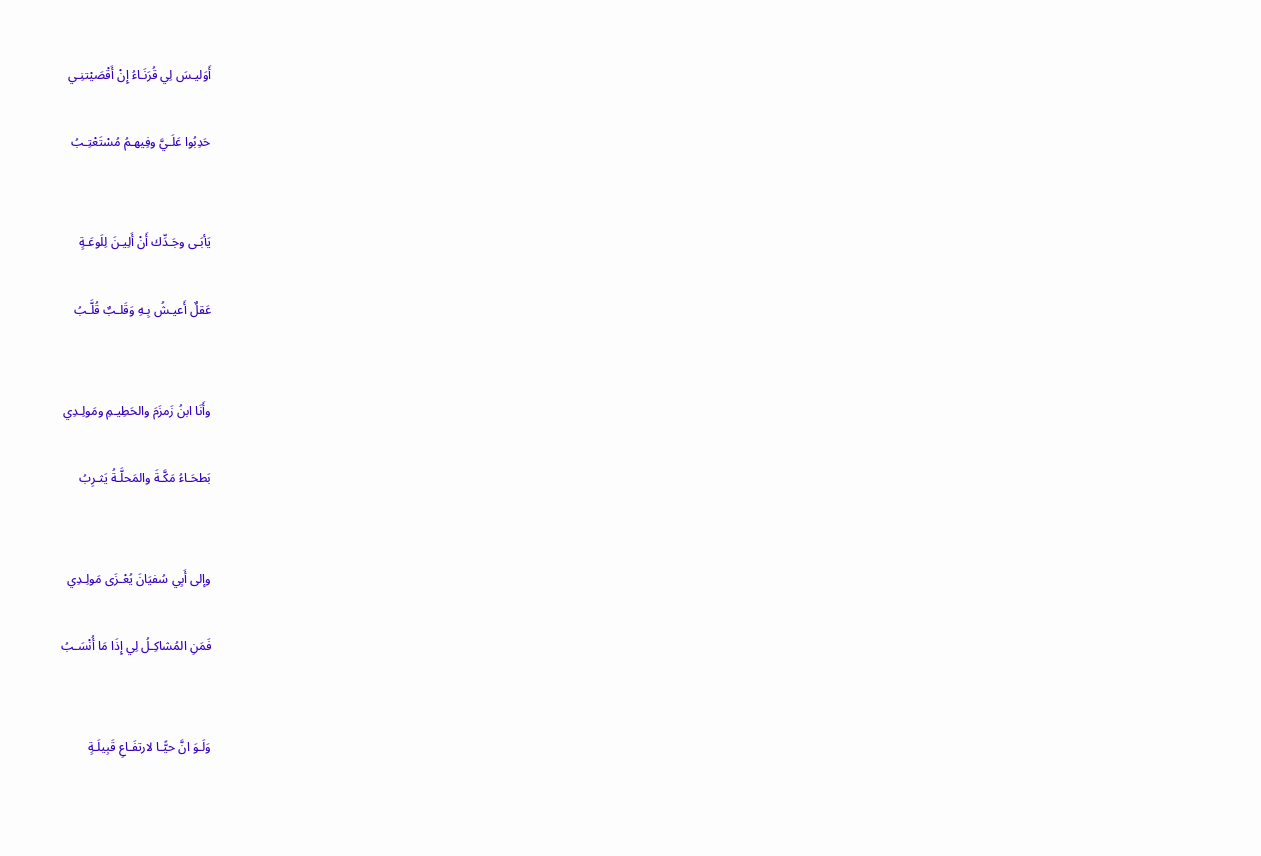أَوَليـسَ لِي قُرَنَـاءُ إِنْ أَقْصَيْتنِـي

حَدِبُوا عَلَـيَّ وفِيهـمُ مُسْتَعْتِـبُ


يَأبَـى وجَـدِّك أَنْ أَلِيـنَ لِلَوعَـةٍ

عَقلٌ أَعيـشُ بِـهِ وَقَلـبٌ قُلَّـبُ


وأَنَا ابنُ زَمزَمَ والحَطِيـمِ ومَولِـدِي

بَطحَـاءُ مَكَّـةَ والمَحلَّـةُ يَثـرِبُ


وإلى أَبِي سُفيَانَ يُعْـزَى مَولِـدِي

فَمَنِ المُشاكِـلُ لِي إِذَا مَا أُنْسَـبُ


وَلَـوَ انَّ حيًّـا لارتفَـاعِ قَبِيلَـةٍ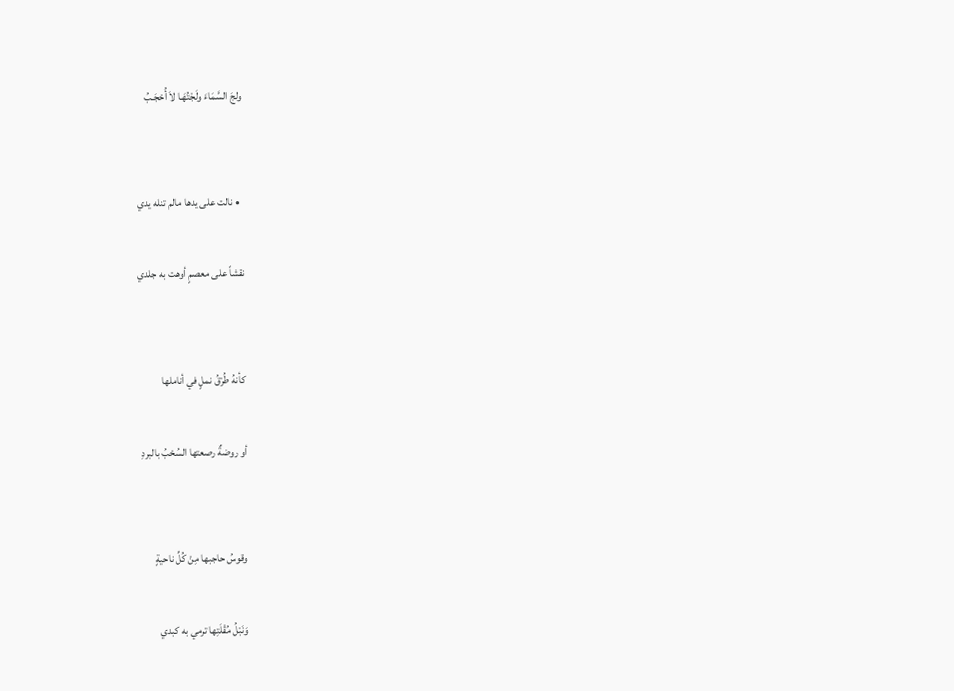ولجَ السَّمَاءَ ولَجْتُهَـا لاَ أُحْجَـبُ


  • نالت على يدها مالم تنله يدي

نقشاً على معصمٍ أوهت به جلدي


كأنهُ طُرْقُ نملٍ في أناملها

أو روضةٌ رصعتها السُحْبُ بالبردِ


وقوسُ حاجبها مِنْ كُلِّ ناحيةٍ

وَنَبْلُ مُقْلَتِها ترمي به كبدي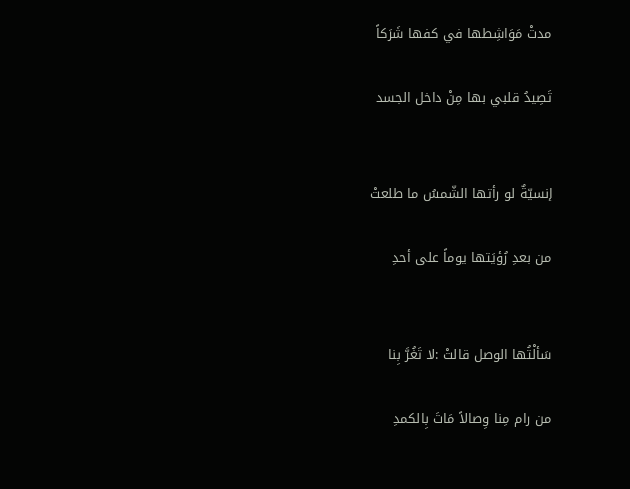مدتْ مَوَاشِطها في كفها شَرَكاً

تَصِيدُ قلبي بها مِنْ داخل الجسد


إنسيّةٌ لو رأتها الشّمسُ ما طلعتْ

من بعدِ رُؤيَتها يوماً على أحدِ


سَألْتُها الوصل قالتْ :لا تَغُرَّ بِنا

من رام مِنا وِصالاً مَاتَ بِالكمدِ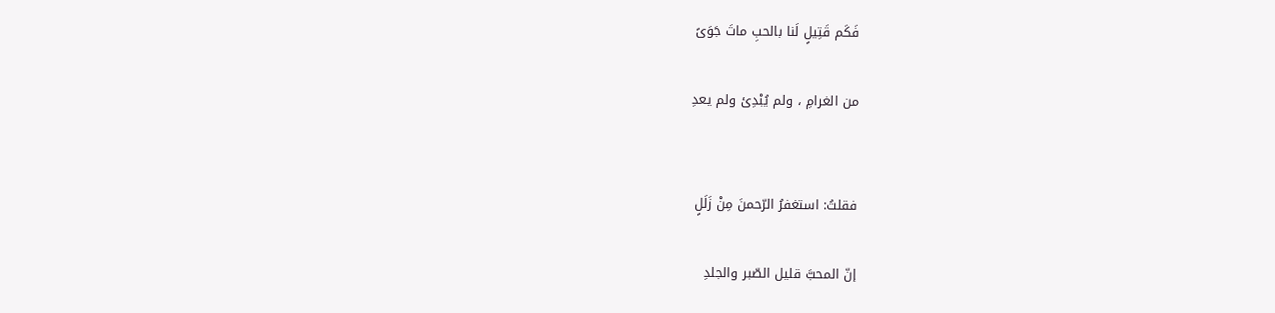فَكَم قَتِيلٍ لَنا بالحبِ ماتَ جَوَىً

من الغرامِ ، ولم يُبْدِئ ولم يعدِ


فقلتُ: استغفرُ الرّحمنَ مِنْ زَلَلٍ

إنّ المحبَّ قليل الصّبر والجلدِ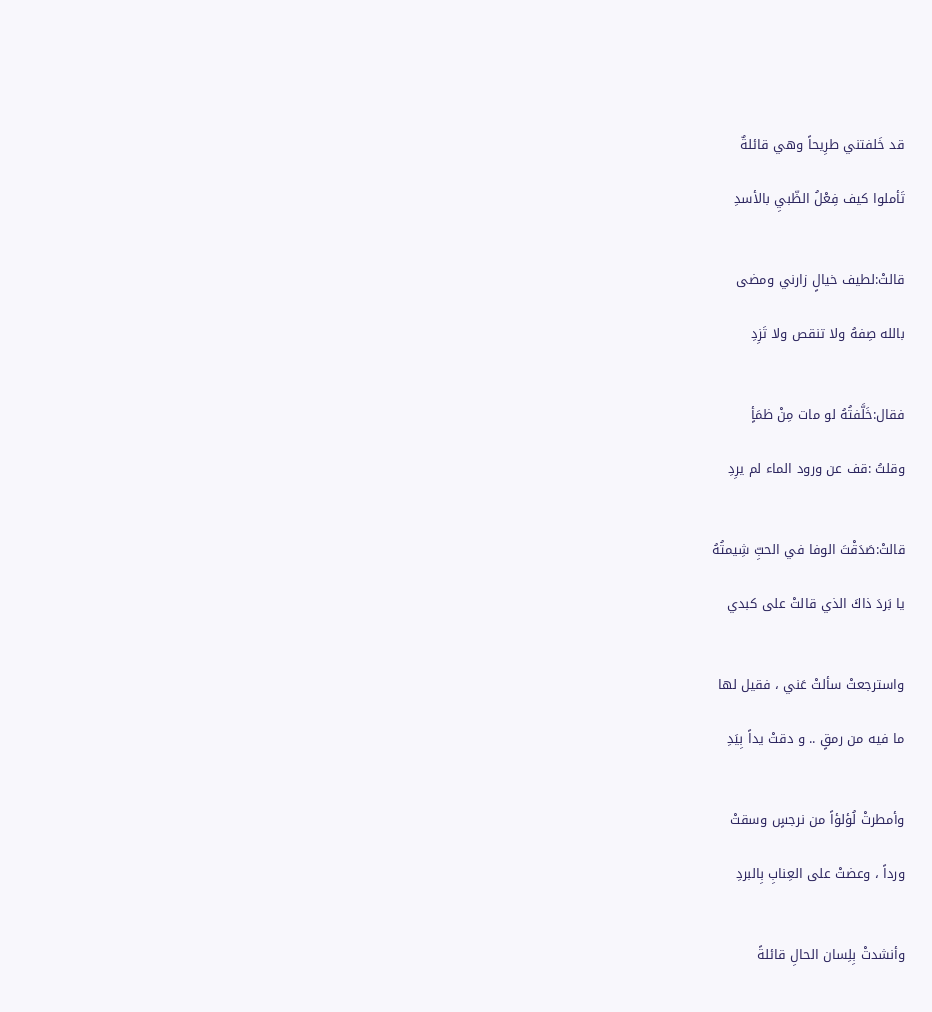قد خَلفتني طرِيحاً وهي قائلةٌ

تَأملوا كيف فِعْلُ الظّبيِ بالأسدِ


قالتْ:لطيف خيالٍ زارني ومضى

بالله صِفهُ ولا تنقص ولا تَزِدِ


فقال:خَلَّفتُهُ لو مات مِنْ ظمَأٍ

وقلتُ :قف عن ورود الماء لم يرِدِ


قالتْ:صَدَقْتَ الوفا في الحبِّ شِيمتُهُ

يا بَردَ ذاكَ الذي قالتْ على كبدي


واسترجعتْ سألتْ عَني ، فقيل لها

ما فيه من رمقٍ .. و دقتْ يداً بِيَدِ


وأمطرتْ لُؤلؤاً من نرجسٍ وسقتْ

ورداً ، وعضتْ على العِنابِ بِالبردِ


وأنشدتْ بِلِسان الحالِ قائلةً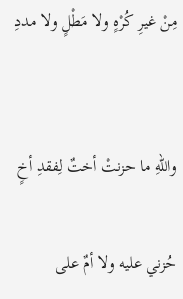مِنْ غيرِ كُرْهٍ ولا مَطْلٍ ولا مددِ


واللهِ ما حزنتْ أختٌ لِفقدِ أخٍ

حُزني عليه ولا أمٌ على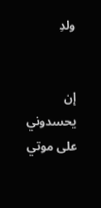ولدِ


إن يحسدوني على موتي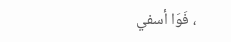، فَوَا أسفي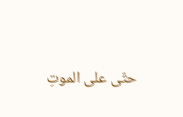حتّى على الموتِ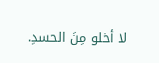لا أخلو مِنَ الحسدِ.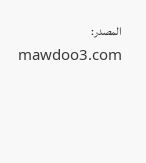المصدر: mawdoo3.com